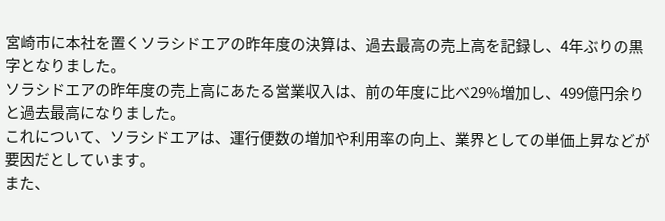宮崎市に本社を置くソラシドエアの昨年度の決算は、過去最高の売上高を記録し、4年ぶりの黒字となりました。
ソラシドエアの昨年度の売上高にあたる営業収入は、前の年度に比べ29%増加し、499億円余りと過去最高になりました。
これについて、ソラシドエアは、運行便数の増加や利用率の向上、業界としての単価上昇などが要因だとしています。
また、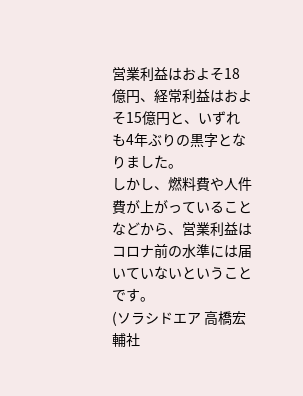営業利益はおよそ18億円、経常利益はおよそ15億円と、いずれも4年ぶりの黒字となりました。
しかし、燃料費や人件費が上がっていることなどから、営業利益はコロナ前の水準には届いていないということです。
(ソラシドエア 高橋宏輔社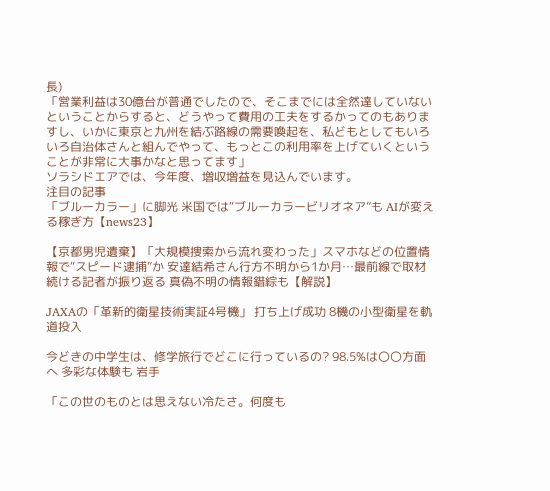長)
「営業利益は30億台が普通でしたので、そこまでには全然達していないということからすると、どうやって費用の工夫をするかってのもありますし、いかに東京と九州を結ぶ路線の需要喚起を、私どもとしてもいろいろ自治体さんと組んでやって、もっとこの利用率を上げていくということが非常に大事かなと思ってます」
ソラシドエアでは、今年度、増収増益を見込んでいます。
注目の記事
「ブルーカラー」に脚光 米国では“ブルーカラービリオネア”も AIが変える稼ぎ方【news23】

【京都男児遺棄】「大規模捜索から流れ変わった」スマホなどの位置情報で“スピード逮捕”か 安達結希さん行方不明から1か月…最前線で取材続ける記者が振り返る 真偽不明の情報錯綜も【解説】

JAXAの「革新的衛星技術実証4号機」 打ち上げ成功 8機の小型衛星を軌道投入

今どきの中学生は、修学旅行でどこに行っているの? 98.5%は〇〇方面へ 多彩な体験も 岩手

「この世のものとは思えない冷たさ。何度も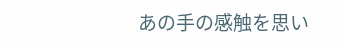あの手の感触を思い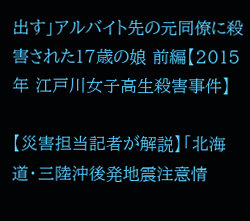出す」アルバイト先の元同僚に殺害された17歳の娘 前編【2015年 江戸川女子高生殺害事件】

【災害担当記者が解説】「北海道・三陸沖後発地震注意情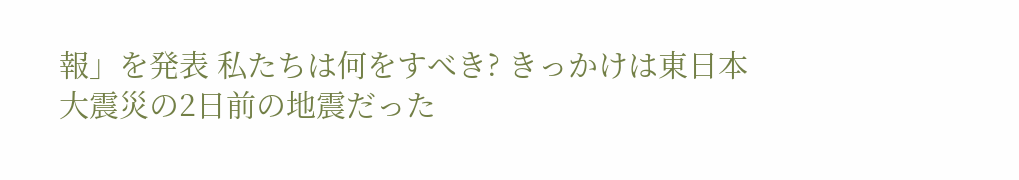報」を発表 私たちは何をすべき? きっかけは東日本大震災の2日前の地震だった